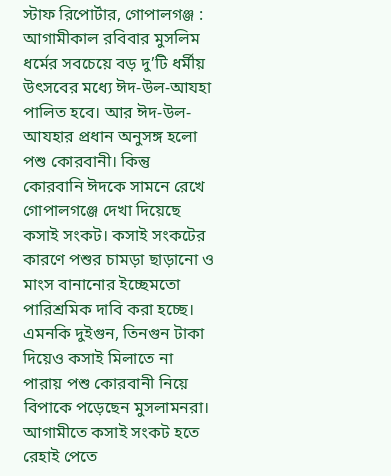স্টাফ রিপোর্টার, গোপালগঞ্জ : আগামীকাল রবিবার মুসলিম ধর্মের সবচেয়ে বড় দু’টি ধর্মীয় উৎসবের মধ্যে ঈদ-উল-আযহা পালিত হবে। আর ঈদ-উল-আযহার প্রধান অনুসঙ্গ হলো পশু কোরবানী। কিন্তু কোরবানি ঈদকে সামনে রেখে গোপালগঞ্জে দেখা দিয়েছে কসাই সংকট। কসাই সংকটের কারণে পশুর চামড়া ছাড়ানো ও মাংস বানানোর ইচ্ছেমতো পারিশ্রমিক দাবি করা হচ্ছে। এমনকি দুইগুন, তিনগুন টাকা দিয়েও কসাই মিলাতে না পারায় পশু কোরবানী নিয়ে বিপাকে পড়েছেন মুসলামনরা। আগামীতে কসাই সংকট হতে রেহাই পেতে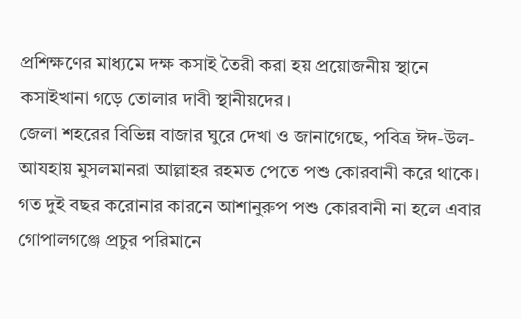প্রশিক্ষণের মাধ্যমে দক্ষ কসাই তৈরী করা হয় প্রয়োজনীয় স্থানে কসাইখানা গড়ে তোলার দাবী স্থানীয়দের।
জেলা শহরের বিভিন্ন বাজার ঘুরে দেখা ও জানাগেছে, পবিত্র ঈদ-উল-আযহায় মুসলমানরা আল্লাহর রহমত পেতে পশু কোরবানী করে থাকে। গত দুই বছর করোনার কারনে আশানুরুপ পশু কোরবানী না হলে এবার গোপালগঞ্জে প্রচুর পরিমানে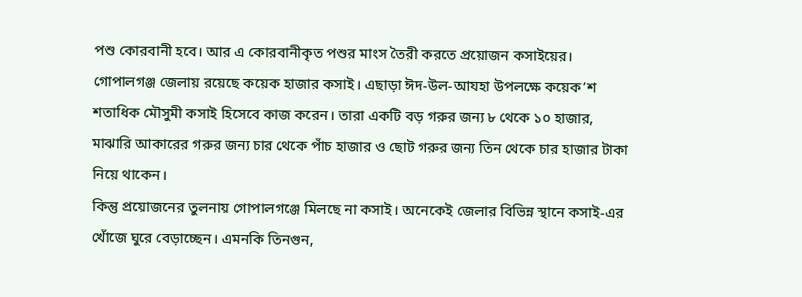পশু কোরবানী হবে। আর এ কোরবানীকৃত পশুর মাংস তৈরী করতে প্রয়োজন কসাইয়ের। গোপালগঞ্জ জেলায় রয়েছে কয়েক হাজার কসাই। এছাড়া ঈদ-উল-আযহা উপলক্ষে কয়েক’শ শতাধিক মৌসুমী কসাই হিসেবে কাজ করেন। তারা একটি বড় গরুর জন্য ৮ থেকে ১০ হাজার, মাঝারি আকারের গরুর জন্য চার থেকে পাঁচ হাজার ও ছোট গরুর জন্য তিন থেকে চার হাজার টাকা নিয়ে থাকেন।
কিন্তু প্রয়োজনের তুলনায় গোপালগঞ্জে মিলছে না কসাই। অনেকেই জেলার বিভিন্ন স্থানে কসাই-এর খোঁজে ঘুরে বেড়াচ্ছেন। এমনকি তিনগুন,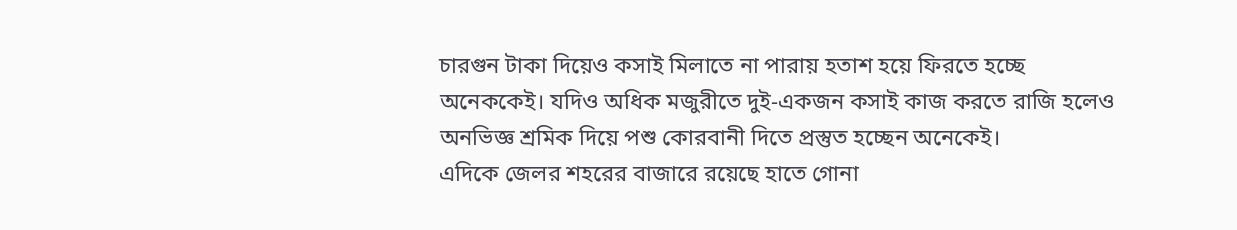চারগুন টাকা দিয়েও কসাই মিলাতে না পারায় হতাশ হয়ে ফিরতে হচ্ছে অনেককেই। যদিও অধিক মজুরীতে দুই-একজন কসাই কাজ করতে রাজি হলেও অনভিজ্ঞ শ্রমিক দিয়ে পশু কোরবানী দিতে প্রস্তুত হচ্ছেন অনেকেই।
এদিকে জেলর শহরের বাজারে রয়েছে হাতে গোনা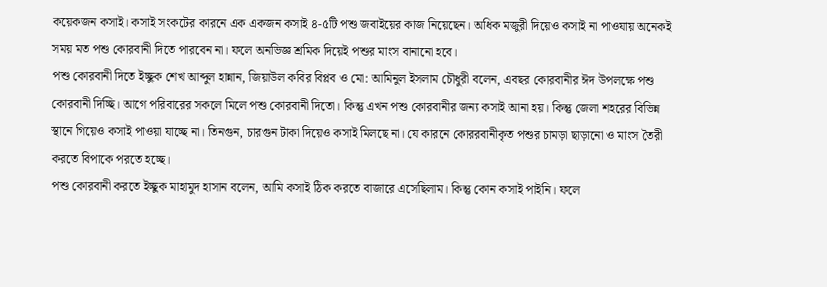কয়েকজন কসাই। কসাই সংকটের কারনে এক একজন কসাই ৪-৫টি পশু জবাইয়ের কাজ নিয়েছেন। অধিক মজুরী দিয়েও কসাই না পাওযায় অনেকই সময় মত পশু কোরবানী দিতে পারবেন না। ফলে অনভিজ্ঞ শ্রমিক দিয়েই পশুর মাংস বানানো হবে।
পশু কোরবানী দিতে ইচ্ছুক শেখ আব্দুল হান্নান, জিয়াউল কবির বিপ্লব ও মো: আমিনুল ইসলাম চৌধুরী বলেন, এবছর কোরবানীর ঈদ উপলক্ষে পশু কোরবানী দিচ্ছি। আগে পরিবারের সকলে মিলে পশু কোরবানী দিতো। কিন্তু এখন পশু কোরবানীর জন্য কসাই আনা হয়। কিন্তু জেলা শহরের বিভিন্ন স্থানে গিয়েও কসাই পাওয়া যাচ্ছে না। তিনগুন, চারগুন টাকা দিয়েও কসাই মিলছে না। যে কারনে কোররবানীকৃত পশুর চামড়া ছাড়ানো ও মাংস তৈরী করতে বিপাকে পরতে হচ্ছে।
পশু কোরবানী করতে ইচ্ছুক মাহামুদ হাসান বলেন, আমি কসাই ঠিক করতে বাজারে এসেছিলাম। কিন্তু কোন কসাই পাইনি। ফলে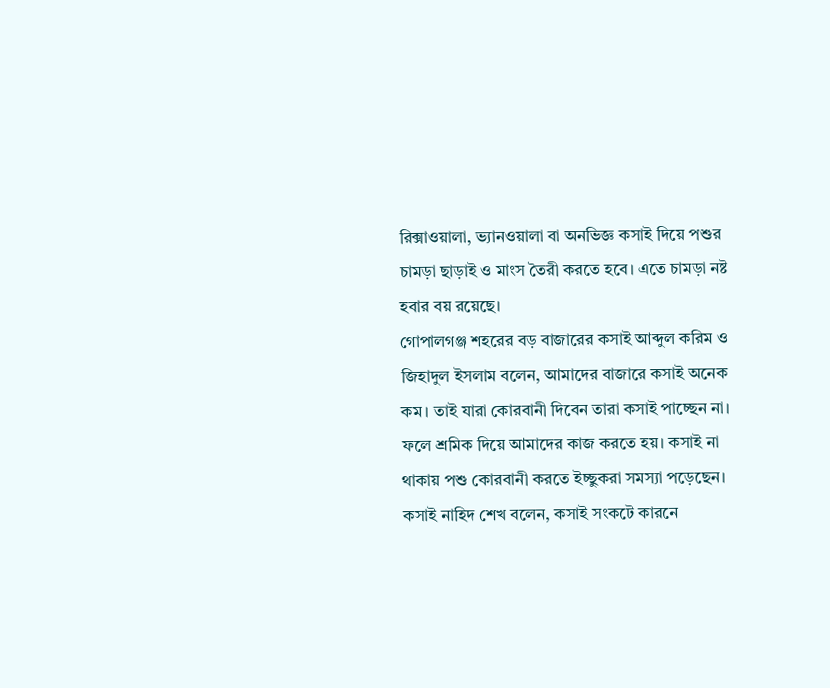রিক্সাওয়ালা, ভ্যানওয়ালা বা অনভিজ্ঞ কসাই দিয়ে পশুর চামড়া ছাড়াই ও মাংস তৈরী করতে হবে। এতে চামড়া নষ্ট হবার বয় রয়েছে।
গোপালগঞ্জ শহরের বড় বাজারের কসাই আব্দুল করিম ও জিহাদুল ইসলাম বলেন, আমাদের বাজারে কসাই অনেক কম। তাই যারা কোরবানী দিবেন তারা কসাই পাচ্ছেন না। ফলে শ্রমিক দিয়ে আমাদের কাজ করতে হয়। কসাই না থাকায় পশু কোরবানী করতে ইচ্ছুকরা সমস্যা পড়েছেন।
কসাই নাহিদ শেখ বলেন, কসাই সংকটে কারনে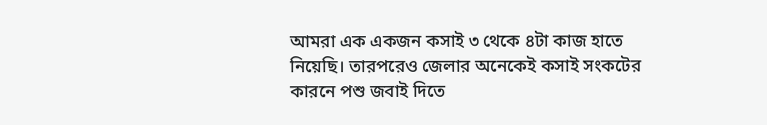আমরা এক একজন কসাই ৩ থেকে ৪টা কাজ হাতে নিয়েছি। তারপরেও জেলার অনেকেই কসাই সংকটের কারনে পশু জবাই দিতে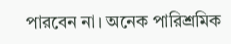পারবেন না। অনেক পারিশ্রমিক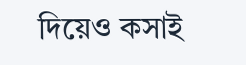দিয়েও কসাই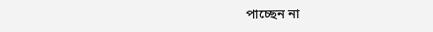পাচ্ছেন না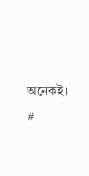অনেকই। #